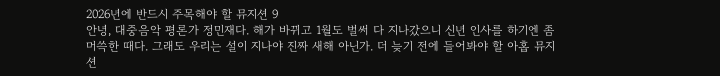2026년에 반드시 주목해야 할 뮤지션 9
안녕, 대중음악 평론가 정민재다. 해가 바뀌고 1월도 벌써 다 지나갔으니 신년 인사를 하기엔 좀 머쓱한 때다. 그래도 우리는 설이 지나야 진짜 새해 아닌가. 더 늦기 전에 들어봐야 할 아홉 뮤지션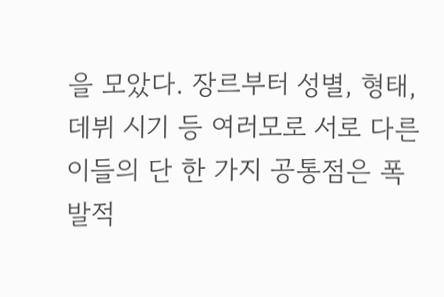을 모았다. 장르부터 성별, 형태, 데뷔 시기 등 여러모로 서로 다른 이들의 단 한 가지 공통점은 폭발적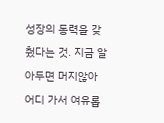성장의 동력을 갖췄다는 것. 지금 알아두면 머지않아 어디 가서 여유롭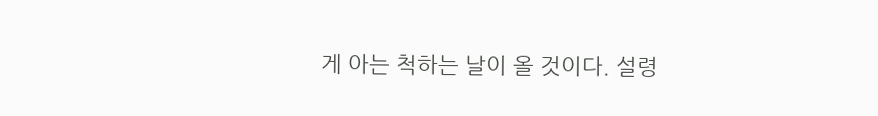게 아는 척하는 날이 올 것이다. 설령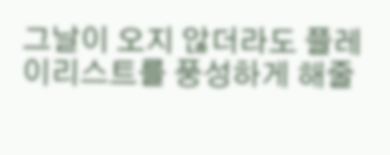그날이 오지 않더라도 플레이리스트를 풍성하게 해줄